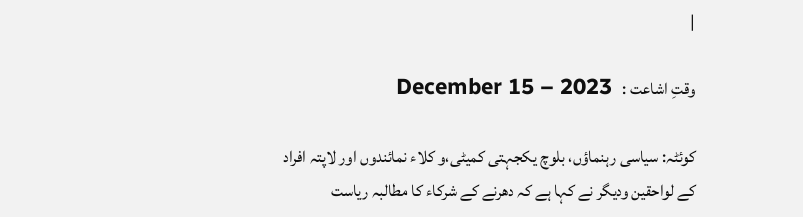|

وقتِ اشاعت :   December 15 – 2023

کوئٹہ: سیاسی رہنماؤں، بلوچ یکجہتی کمیٹی،و کلاء نمائندوں اور لاپتہ افراد کے لواحقین ودیگر نے کہا ہے کہ دھرنے کے شرکاء کا مطالبہ ریاست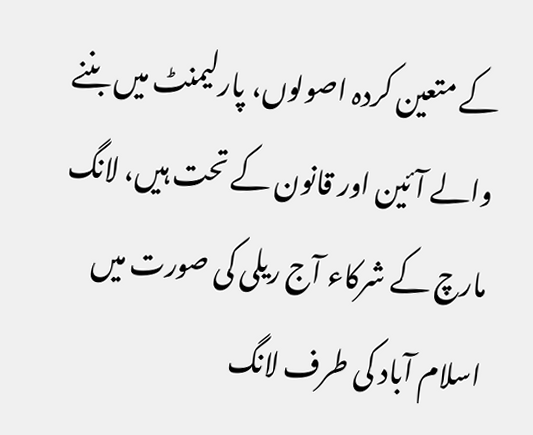کے متعین کردہ اصولوں، پارلیمنٹ میں بننے والے آئین اور قانون کے تحت ہیں، لانگ مارچ کے شرکاء آج ریلی کی صورت میں اسلام آباد کی طرف لانگ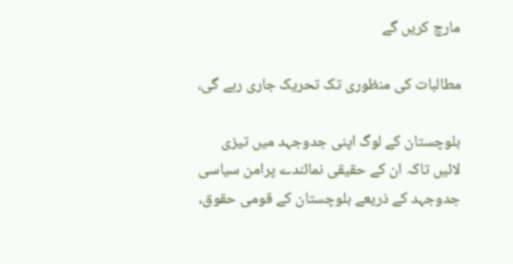مارچ کریں گے

مطالبات کی منظوری تک تحریک جاری رہے گی،

بلوچستان کے لوگ اپنی جدوجہد میں تیزی لائیں تاکہ ان کے حقیقی نمائندے پرامن سیاسی جدوجہد کے ذریعے بلوچستان کے قومی حقوق،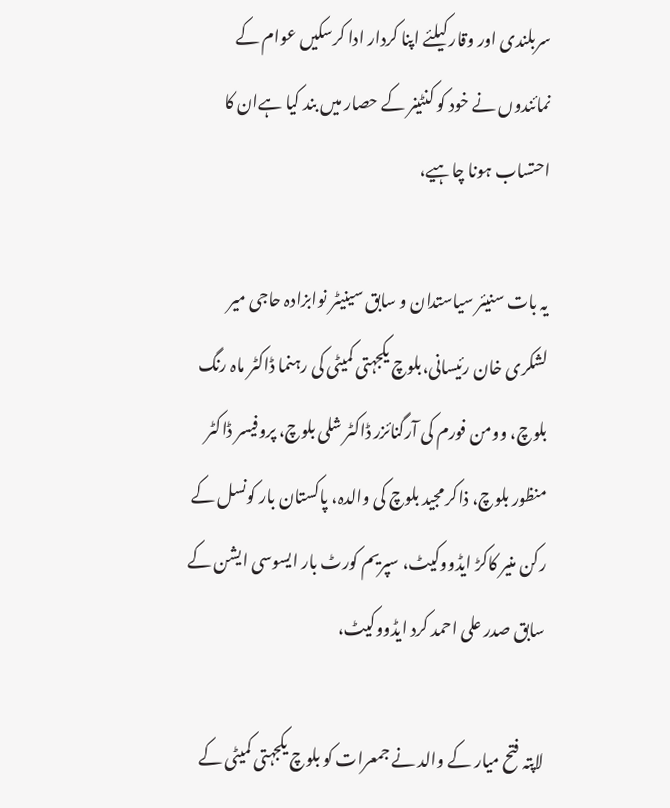سربلندی اور وقار کیلئے اپنا کردار ادا کرسکیں عوام کے نمائندوں نے خود کو کنٹینر کے حصار میں بند کیا ہےان کا احتساب ہونا چاہیے،

یہ بات سنیئر سیاستدان و سابق سینیٹر نوابزادہ حاجی میر لشکری خان رئیسانی،بلوچ یکجہتی کمیٹی کی رہنما ڈاکٹر ماہ رنگ بلوچ، وومن فورم کی آرگنائزر ڈاکٹر شلی بلوچ، پروفیسر ڈاکٹر منظور بلوچ، ذاکر مجید بلوچ کی والدہ، پاکستان بار کونسل کے رکن منیر کاکڑ ایڈووکیٹ، سپریم کورٹ بار ایسوسی ایشن کے سابق صدر علی احمد کرد ایڈووکیٹ،

لاپتہ فتح میار کے والد نے جمعرات کو بلوچ یکجہتی کمیٹی کے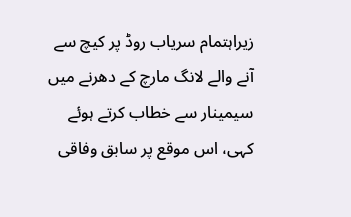زیراہتمام سریاب روڈ پر کیچ سے آنے والے لانگ مارچ کے دھرنے میں سیمینار سے خطاب کرتے ہوئے کہی، اس موقع پر سابق وفاقی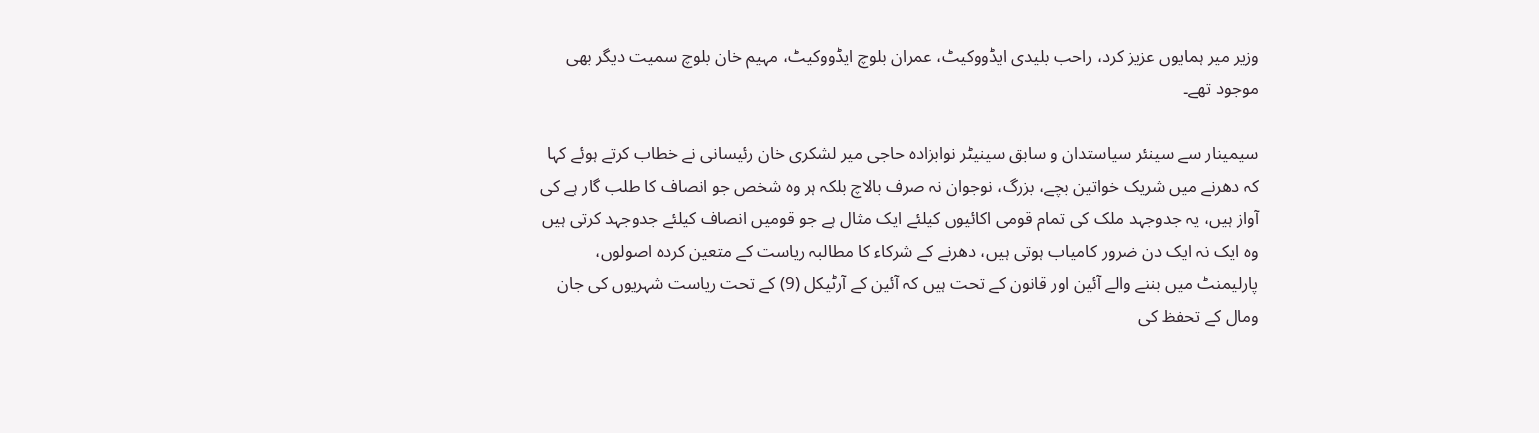وزیر میر ہمایوں عزیز کرد، راحب بلیدی ایڈووکیٹ، عمران بلوچ ایڈووکیٹ، مہیم خان بلوچ سمیت دیگر بھی موجود تھے۔

سیمینار سے سینئر سیاستدان و سابق سینیٹر نوابزادہ حاجی میر لشکری خان رئیسانی نے خطاب کرتے ہوئے کہا کہ دھرنے میں شریک خواتین بچے، بزرگ، نوجوان نہ صرف بالاچ بلکہ ہر وہ شخص جو انصاف کا طلب گار ہے کی آواز ہیں، یہ جدوجہد ملک کی تمام قومی اکائیوں کیلئے ایک مثال ہے جو قومیں انصاف کیلئے جدوجہد کرتی ہیں وہ ایک نہ ایک دن ضرور کامیاب ہوتی ہیں، دھرنے کے شرکاء کا مطالبہ ریاست کے متعین کردہ اصولوں، پارلیمنٹ میں بننے والے آئین اور قانون کے تحت ہیں کہ آئین کے آرٹیکل (9) کے تحت ریاست شہریوں کی جان ومال کے تحفظ کی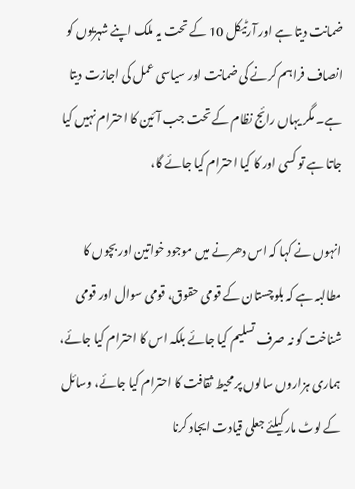ضمانت دیتا ہے اور آرٹیکل 10 کے تحت یہ ملک اپنے شہریوں کو انصاف فراہم کرنے کی ضمانت اور سیاسی عمل کی اجازت دیتا ہے۔ مگر یہاں رائج نظام کے تحت جب آئین کا احترام نہیں کیا جاتا ہے تو کسی اور کا کیا احترام کیا جائے گا،

انہوں نے کہا کہ اس دھرنے میں موجود خواتین اور بچوں کا مطالبہ ہے کہ بلوچستان کے قومی حقوق، قومی سوال اور قومی شناخت کو نہ صرف تسلیم کیا جائے بلکہ اس کا احترام کیا جائے، ہماری ہزاروں سالوں پر محیط ثقافت کا احترام کیا جائے، وسائل کے لوٹ مار کیلئے جعلی قیادت ایجاد کرنا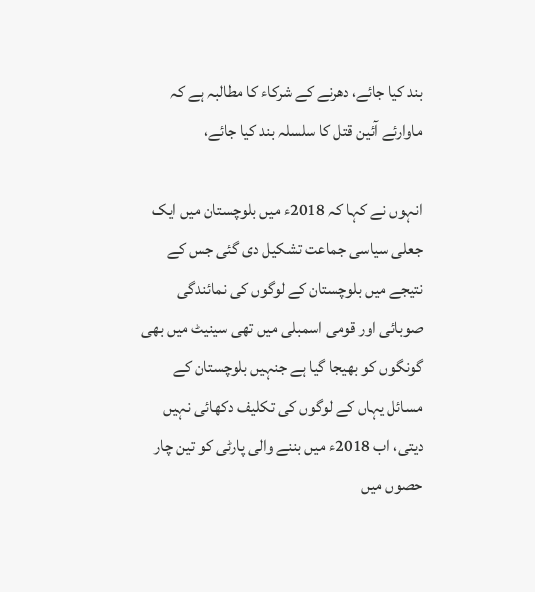بند کیا جائے، دھرنے کے شرکاء کا مطالبہ ہے کہ ماوارئے آئین قتل کا سلسلہ بند کیا جائے،

انہوں نے کہا کہ 2018ء میں بلوچستان میں ایک جعلی سیاسی جماعت تشکیل دی گئی جس کے نتیجے میں بلوچستان کے لوگوں کی نمائندگی صوبائی اور قومی اسمبلی میں تھی سینیٹ میں بھی گونگوں کو بھیجا گیا ہے جنہیں بلوچستان کے مسائل یہاں کے لوگوں کی تکلیف دکھائی نہیں دیتی، اب 2018ء میں بننے والی پارٹی کو تین چار حصوں میں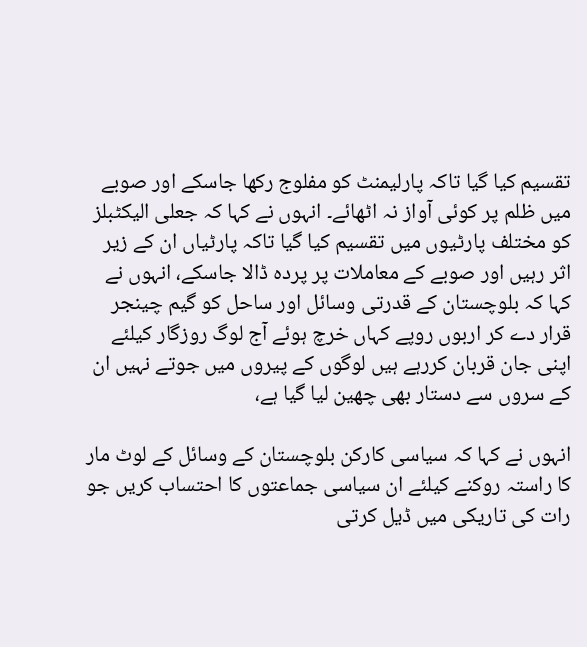تقسیم کیا گیا تاکہ پارلیمنٹ کو مفلوج رکھا جاسکے اور صوبے میں ظلم پر کوئی آواز نہ اٹھائے۔ انہوں نے کہا کہ جعلی الیکٹبلز کو مختلف پارٹیوں میں تقسیم کیا گیا تاکہ پارٹیاں ان کے زیر اثر رہیں اور صوبے کے معاملات پر پردہ ڈالا جاسکے، انہوں نے کہا کہ بلوچستان کے قدرتی وسائل اور ساحل کو گیم چینجر قرار دے کر اربوں روپے کہاں خرچ ہوئے آج لوگ روزگار کیلئے اپنی جان قربان کررہے ہیں لوگوں کے پیروں میں جوتے نہیں ان کے سروں سے دستار بھی چھین لیا گیا ہے،

انہوں نے کہا کہ سیاسی کارکن بلوچستان کے وسائل کے لوٹ مار کا راستہ روکنے کیلئے ان سیاسی جماعتوں کا احتساب کریں جو رات کی تاریکی میں ڈیل کرتی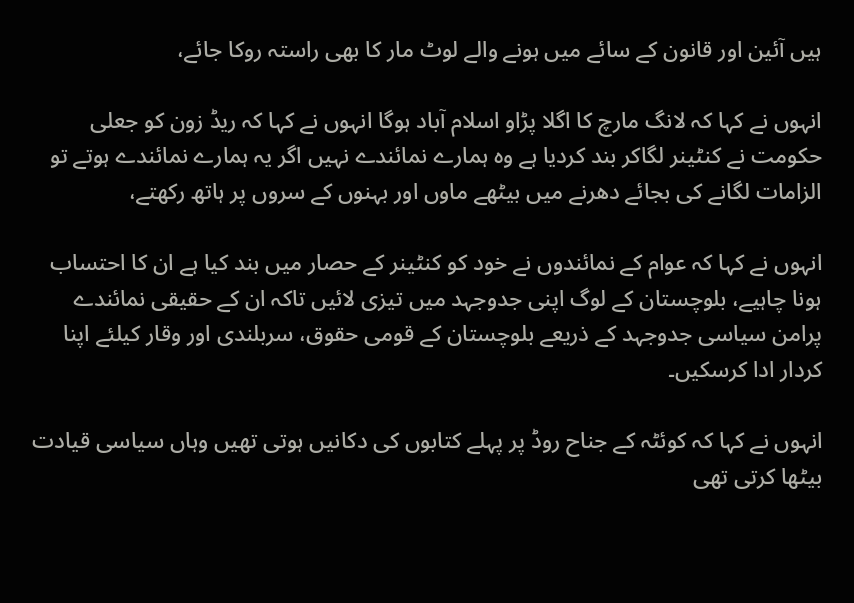ہیں آئین اور قانون کے سائے میں ہونے والے لوٹ مار کا بھی راستہ روکا جائے،

انہوں نے کہا کہ لانگ مارچ کا اگلا پڑاو اسلام آباد ہوگا انہوں نے کہا کہ ریڈ زون کو جعلی حکومت نے کنٹینر لگاکر بند کردیا ہے وہ ہمارے نمائندے نہیں اگر یہ ہمارے نمائندے ہوتے تو الزامات لگانے کی بجائے دھرنے میں بیٹھے ماوں اور بہنوں کے سروں پر ہاتھ رکھتے،

انہوں نے کہا کہ عوام کے نمائندوں نے خود کو کنٹینر کے حصار میں بند کیا ہے ان کا احتساب ہونا چاہیے، بلوچستان کے لوگ اپنی جدوجہد میں تیزی لائیں تاکہ ان کے حقیقی نمائندے پرامن سیاسی جدوجہد کے ذریعے بلوچستان کے قومی حقوق، سربلندی اور وقار کیلئے اپنا کردار ادا کرسکیں۔

انہوں نے کہا کہ کوئٹہ کے جناح روڈ پر پہلے کتابوں کی دکانیں ہوتی تھیں وہاں سیاسی قیادت بیٹھا کرتی تھی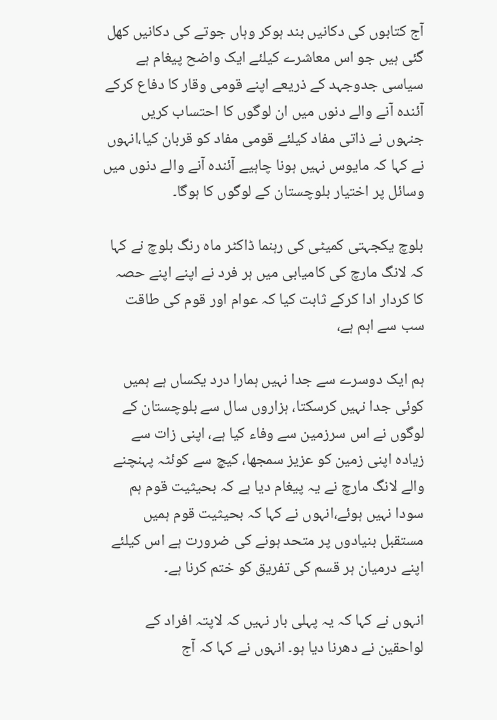آج کتابوں کی دکانیں بند ہوکر وہاں جوتے کی دکانیں کھل گئی ہیں جو اس معاشرے کیلئے ایک واضح پیغام ہے سیاسی جدوجہد کے ذریعے اپنے قومی وقار کا دفاع کرکے آئندہ آنے والے دنوں میں ان لوگوں کا احتساب کریں جنہوں نے ذاتی مفاد کیلئے قومی مفاد کو قربان کیا،انہوں نے کہا کہ مایوس نہیں ہونا چاہیے آئندہ آنے والے دنوں میں وسائل پر اختیار بلوچستان کے لوگوں کا ہوگا۔

بلوچ یکجہتی کمیٹی کی رہنما ڈاکٹر ماہ رنگ بلوچ نے کہا کہ لانگ مارچ کی کامیابی میں ہر فرد نے اپنے اپنے حصہ کا کردار ادا کرکے ثابت کیا کہ عوام اور قوم کی طاقت سب سے اہم ہے،

ہم ایک دوسرے سے جدا نہیں ہمارا درد یکساں ہے ہمیں کوئی جدا نہیں کرسکتا، ہزاروں سال سے بلوچستان کے لوگوں نے اس سرزمین سے وفاء کیا ہے، اپنی زات سے زیادہ اپنی زمین کو عزیز سمجھا، کیچ سے کوئٹہ پہنچنے والے لانگ مارچ نے یہ پیغام دیا ہے کہ بحیثیت قوم ہم سودا نہیں ہوئے،انہوں نے کہا کہ بحیثیت قوم ہمیں مستقبل بنیادوں پر متحد ہونے کی ضرورت ہے اس کیلئے اپنے درمیان ہر قسم کی تفریق کو ختم کرنا ہے۔

انہوں نے کہا کہ یہ پہلی بار نہیں کہ لاپتہ افراد کے لواحقین نے دھرنا دیا ہو۔ انہوں نے کہا کہ آج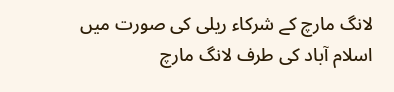لانگ مارچ کے شرکاء ریلی کی صورت میں اسلام آباد کی طرف لانگ مارچ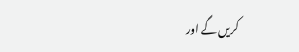کریں گے اور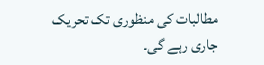مطالبات کی منظوری تک تحریک جاری رہے گی۔